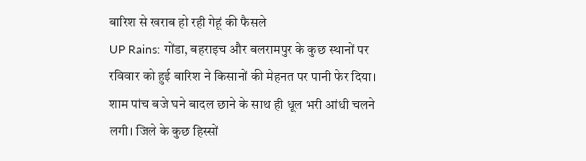बारिश से खराब हो रही गेहूं की फैसले
UP Rains: गोंडा, बहराइच और बलरामपुर के कुछ स्थानों पर रविवार को हुई बारिश ने किसानों की मेहनत पर पानी फेर दिया। शाम पांच बजे घने बादल छाने के साथ ही धूल भरी आंधी चलने लगी। जिले के कुछ हिस्सों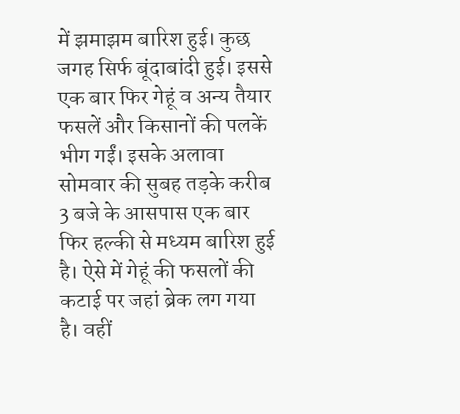में झमाझम बारिश हुई। कुछ जगह सिर्फ बूंदाबांदी हुई। इससे एक बार फिर गेहूं व अन्य तैयार फसलें और किसानों की पलकें भीग गईं। इसके अलावा सोमवार की सुबह तड़के करीब 3 बजे के आसपास एक बार फिर हल्की से मध्यम बारिश हुई है। ऐसे में गेहूं की फसलों की कटाई पर जहां ब्रेक लग गया है। वहीं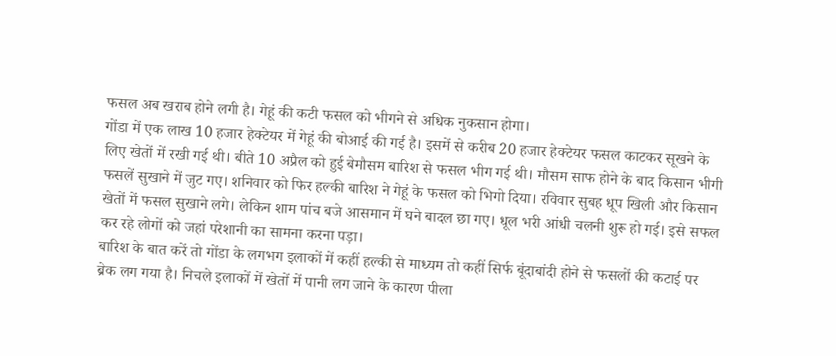फसल अब खराब होने लगी है। गेहूं की कटी फसल को भीगने से अधिक नुकसान होगा।
गोंडा में एक लाख 10 हजार हेक्टेयर में गेहूं की बोआई की गई है। इसमें से करीब 20 हजार हेक्टेयर फसल काटकर सूखने के लिए खेतों में रखी गई थी। बीते 10 अप्रैल को हुई बेमौसम बारिश से फसल भीग गई थी। मौसम साफ होने के बाद किसान भीगी फसलें सुखाने में जुट गए। शनिवार को फिर हल्की बारिश ने गेहूं के फसल को भिगो दिया। रविवार सुबह धूप खिली और किसान खेतों में फसल सुखाने लगे। लेकिन शाम पांच बजे आसमान में घने बादल छा गए। धूल भरी आंधी चलनी शुरू हो गई। इसे सफल कर रहे लोगों को जहां परेशानी का सामना करना पड़ा।
बारिश के बात करें तो गोंडा के लगभग इलाकों में कहीं हल्की से माध्यम तो कहीं सिर्फ बूंदाबांदी होने से फसलों की कटाई पर ब्रेक लग गया है। निचले इलाकों में खेतों में पानी लग जाने के कारण पीला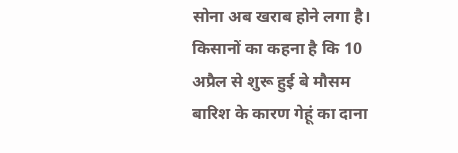सोना अब खराब होने लगा है। किसानों का कहना है कि 10 अप्रैल से शुरू हुई बे मौसम बारिश के कारण गेहूं का दाना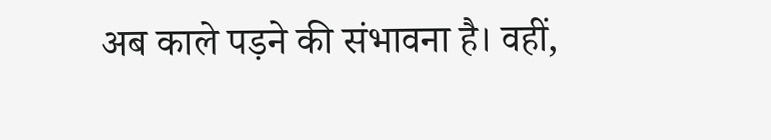अब काले पड़ने की संभावना है। वहीं,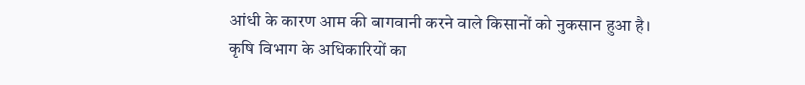आंधी के कारण आम की बागवानी करने वाले किसानों को नुकसान हुआ है।
कृषि विभाग के अधिकारियों का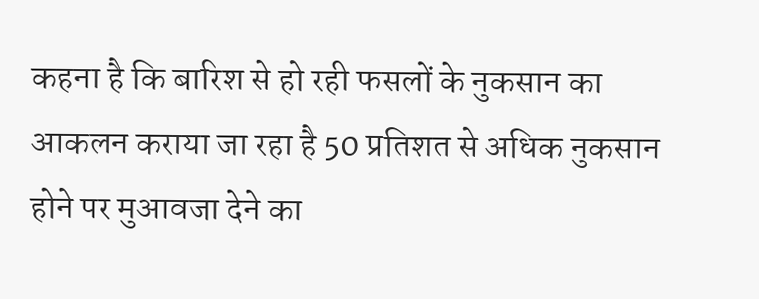कहना है कि बारिश से हो रही फसलों के नुकसान का आकलन कराया जा रहा है 50 प्रतिशत से अधिक नुकसान होने पर मुआवजा देने का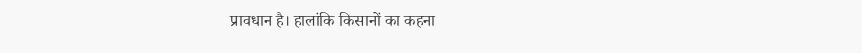प्रावधान है। हालांकि किसानों का कहना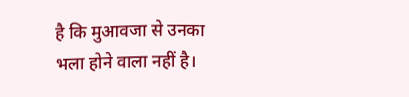है कि मुआवजा से उनका भला होने वाला नहीं है।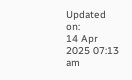Updated on:
14 Apr 2025 07:13 am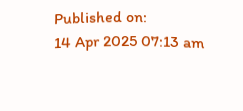Published on:
14 Apr 2025 07:13 am